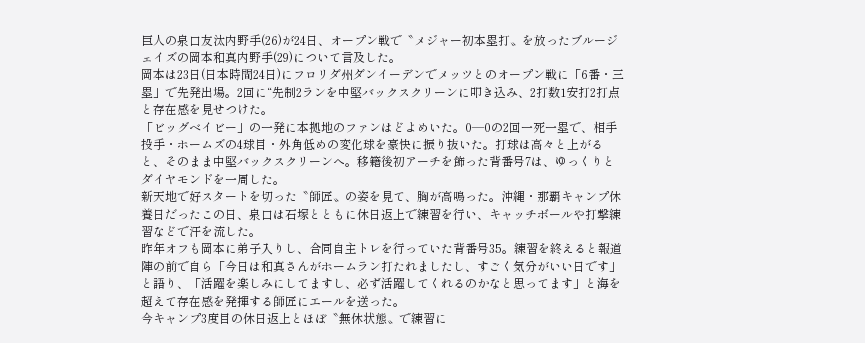巨人の泉口友汰内野手(26)が24日、オープン戦で〝メジャー初本塁打〟を放ったブルージェイズの岡本和真内野手(29)について言及した。
岡本は23日(日本時間24日)にフロリダ州ダンイーデンでメッツとのオープン戦に「6番・三塁」で先発出場。2回に“先制2ランを中堅バックスクリーンに叩き込み、2打数1安打2打点と存在感を見せつけた。
「ビッグベイビー」の一発に本拠地のファンはどよめいた。0―0の2回一死一塁で、相手投手・ホームズの4球目・外角低めの変化球を豪快に振り抜いた。打球は高々と上がると、そのまま中堅バックスクリーンへ。移籍後初アーチを飾った背番号7は、ゆっくりとダイヤモンドを一周した。
新天地で好スタートを切った〝師匠〟の姿を見て、胸が高鳴った。沖縄・那覇キャンプ休養日だったこの日、泉口は石塚とともに休日返上で練習を行い、キャッチボールや打撃練習などで汗を流した。
昨年オフも岡本に弟子入りし、合同自主トレを行っていた背番号35。練習を終えると報道陣の前で自ら「今日は和真さんがホームラン打たれましたし、すごく気分がいい日です」と語り、「活躍を楽しみにしてますし、必ず活躍してくれるのかなと思ってます」と海を超えて存在感を発揮する師匠にエールを送った。
今キャンプ3度目の休日返上とほぼ〝無休状態〟で練習に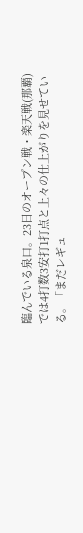臨んでいる泉口。23日のオープン戦・楽天戦(那覇)では4打数3安打1打点と上々の仕上がりを見せている。「まだレギュ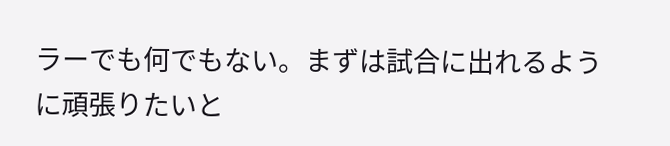ラーでも何でもない。まずは試合に出れるように頑張りたいと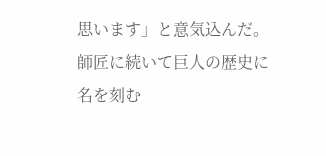思います」と意気込んだ。
師匠に続いて巨人の歴史に名を刻む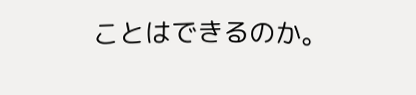ことはできるのか。